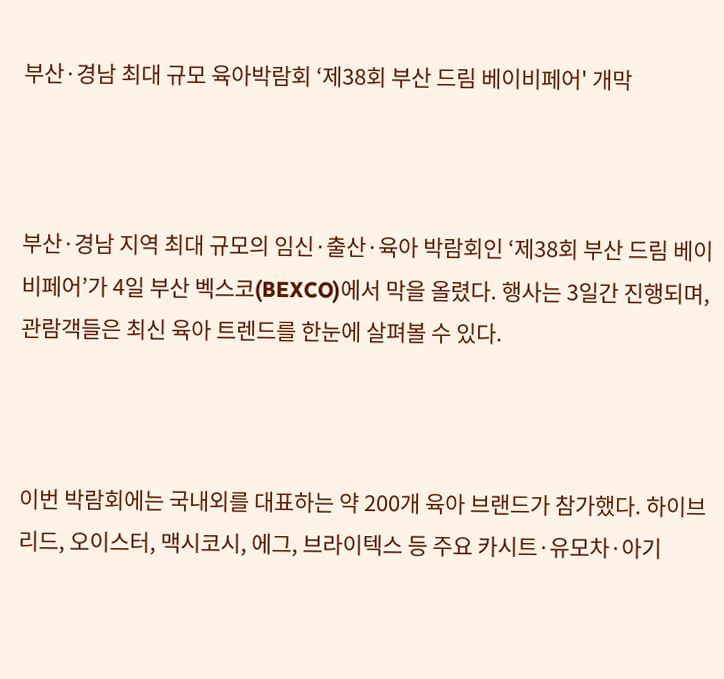부산·경남 최대 규모 육아박람회 ‘제38회 부산 드림 베이비페어' 개막



부산·경남 지역 최대 규모의 임신·출산·육아 박람회인 ‘제38회 부산 드림 베이비페어’가 4일 부산 벡스코(BEXCO)에서 막을 올렸다. 행사는 3일간 진행되며, 관람객들은 최신 육아 트렌드를 한눈에 살펴볼 수 있다.



이번 박람회에는 국내외를 대표하는 약 200개 육아 브랜드가 참가했다. 하이브리드, 오이스터, 맥시코시, 에그, 브라이텍스 등 주요 카시트·유모차·아기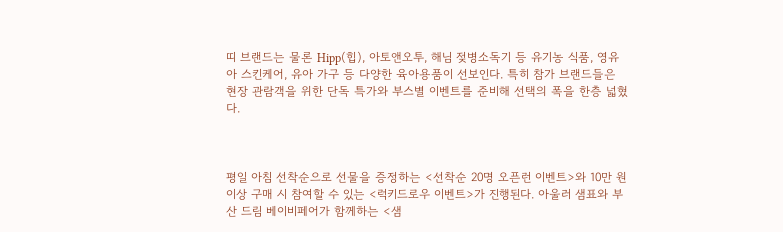띠 브랜드는 물론 Hipp(힙), 아토앤오투, 해님 젖병소독기 등 유기농 식품, 영유아 스킨케어, 유아 가구 등 다양한 육아용품이 선보인다. 특히 참가 브랜드들은 현장 관람객을 위한 단독 특가와 부스별 이벤트를 준비해 선택의 폭을 한층 넓혔다.



평일 아침 선착순으로 선물을 증정하는 <선착순 20명 오픈런 이벤트>와 10만 원 이상 구매 시 참여할 수 있는 <럭키드로우 이벤트>가 진행된다. 아울러 샘표와 부산 드림 베이비페어가 함께하는 <샘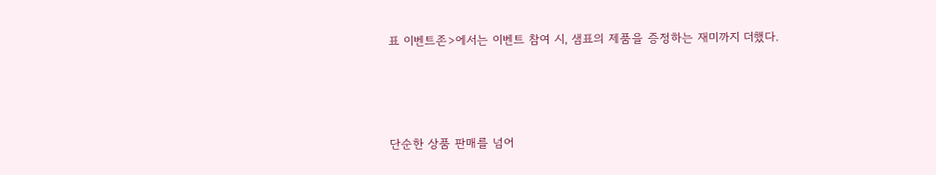표 이벤트존>에서는 이벤트 참여 시, 샘표의 제품을 증정하는 재미까지 더했다.



단순한 상품 판매를 넘어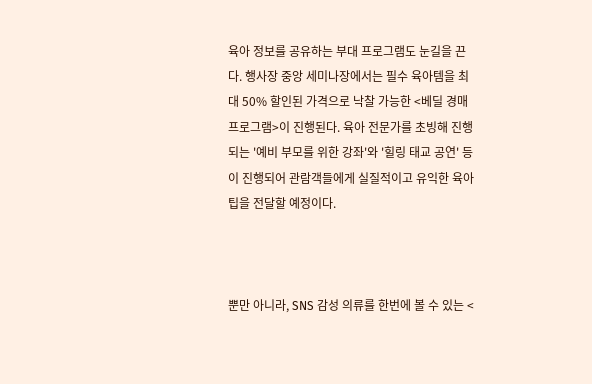육아 정보를 공유하는 부대 프로그램도 눈길을 끈다. 행사장 중앙 세미나장에서는 필수 육아템을 최대 50% 할인된 가격으로 낙찰 가능한 <베딜 경매 프로그램>이 진행된다. 육아 전문가를 초빙해 진행되는 '예비 부모를 위한 강좌'와 '힐링 태교 공연' 등이 진행되어 관람객들에게 실질적이고 유익한 육아 팁을 전달할 예정이다.



뿐만 아니라, SNS 감성 의류를 한번에 볼 수 있는 <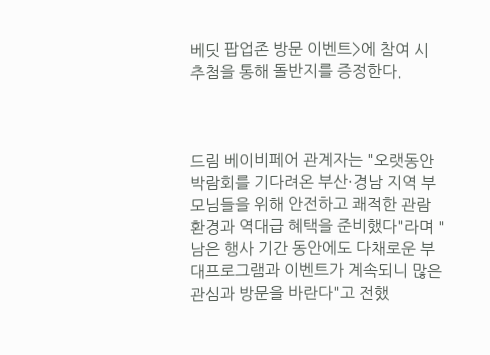베딧 팝업존 방문 이벤트>에 참여 시 추첨을 통해 돌반지를 증정한다.



드림 베이비페어 관계자는 "오랫동안 박람회를 기다려온 부산·경남 지역 부모님들을 위해 안전하고 쾌적한 관람 환경과 역대급 혜택을 준비했다"라며 "남은 행사 기간 동안에도 다채로운 부대프로그램과 이벤트가 계속되니 많은 관심과 방문을 바란다"고 전했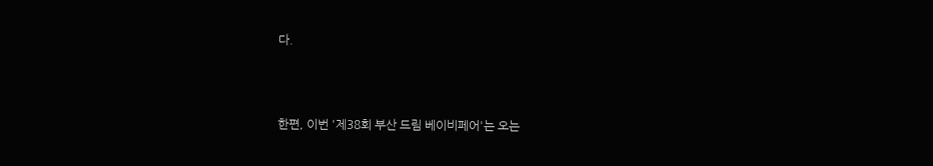다.



한편, 이번 '제38회 부산 드림 베이비페어'는 오는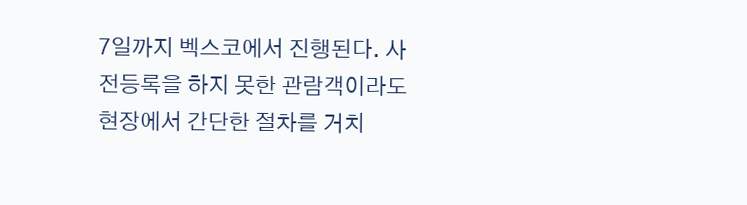7일까지 벡스코에서 진행된다. 사전등록을 하지 못한 관람객이라도 현장에서 간단한 절차를 거치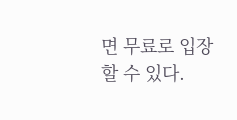면 무료로 입장할 수 있다.